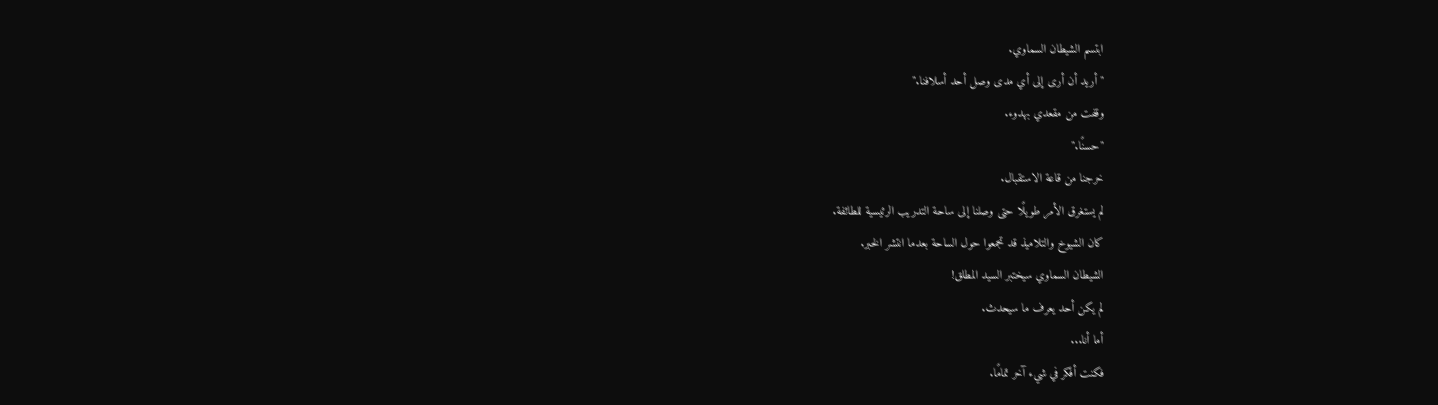ابتسم الشيطان السماوي.
"أريد أن أرى إلى أي مدى وصل أحد أسلافنا."
وقفت من مقعدي بهدوء.
"حسنًا."
خرجنا من قاعة الاستقبال.
لم يستغرق الأمر طويلًا حتى وصلنا إلى ساحة التدريب الرئيسية للطائفة.
كان الشيوخ والتلاميذ قد تجمعوا حول الساحة بعدما انتشر الخبر.
الشيطان السماوي سيختبر السيد المطلق!
لم يكن أحد يعرف ما سيحدث.
أما أنا...
فكنت أفكر في شيء آخر تمامًا.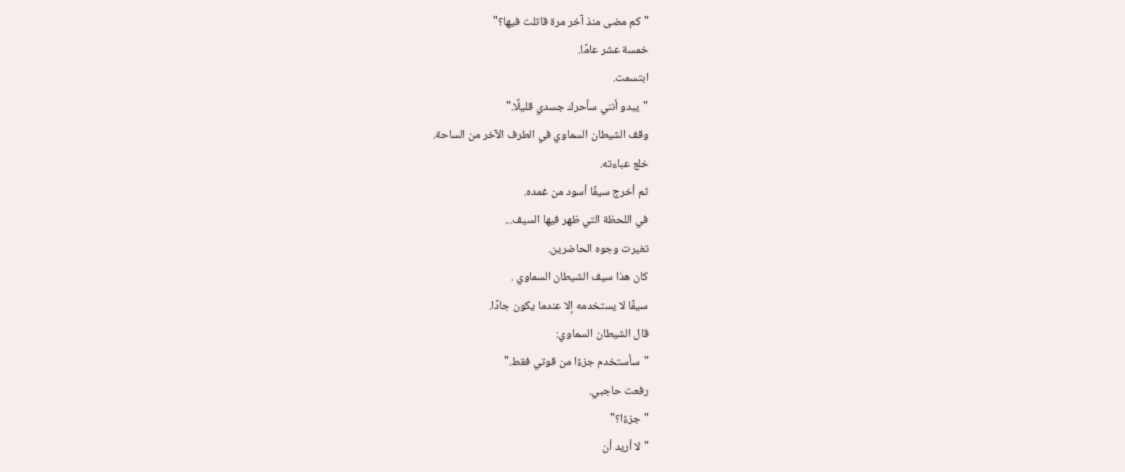"كم مضى منذ آخر مرة قاتلت فيها؟"
خمسة عشر عامًا.
ابتسمت.
"يبدو أنني سأحرك جسدي قليلًا."
وقف الشيطان السماوي في الطرف الآخر من الساحة.
خلع عباءته.
ثم أخرج سيفًا أسود من غمده.
في اللحظة التي ظهر فيها السيف...
تغيرت وجوه الحاضرين.
كان هذا سيف الشيطان السماوي .
سيفًا لا يستخدمه إلا عندما يكون جادًا.
قال الشيطان السماوي:
"سأستخدم جزءًا من قوتي فقط."
رفعت حاجبي.
"جزءًا؟"
"لا أريد أن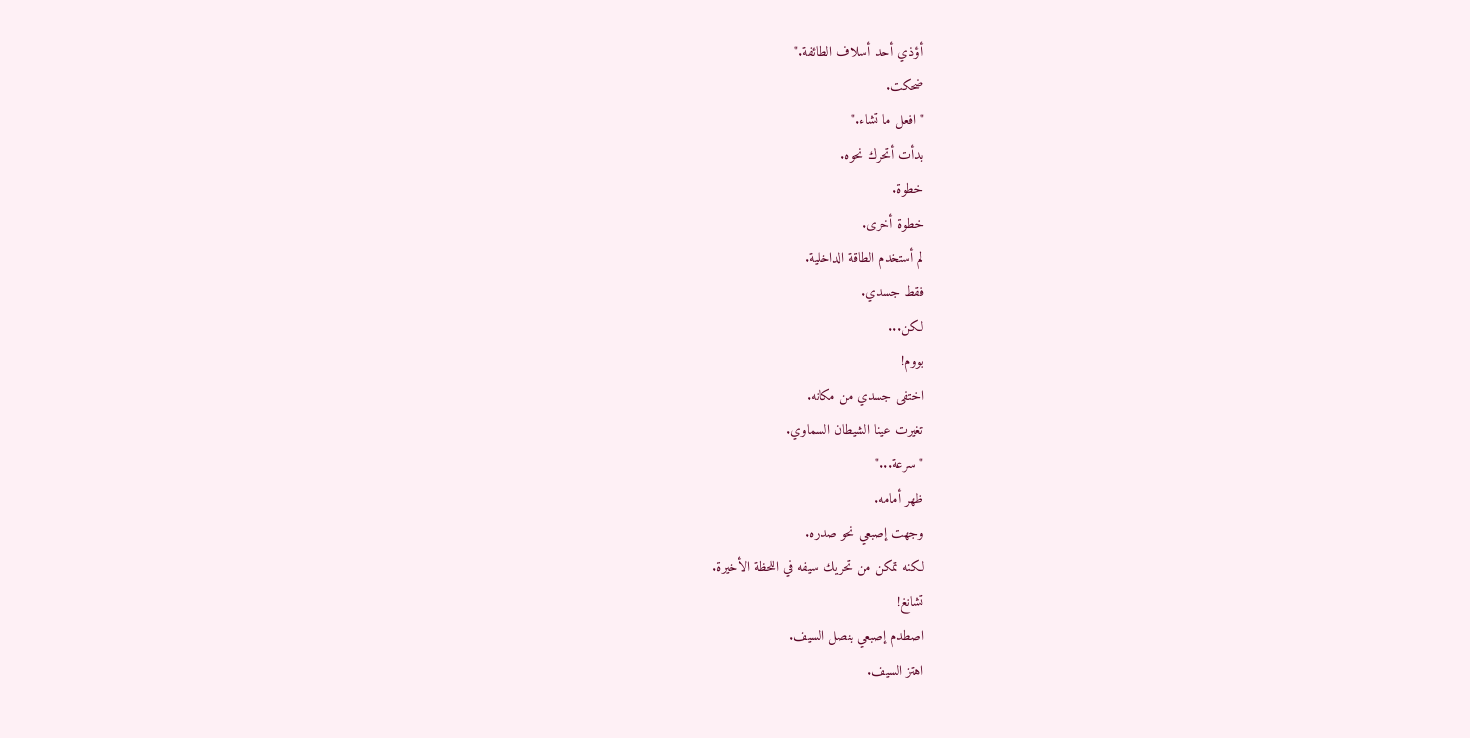أؤذي أحد أسلاف الطائفة."
ضحكت.
"افعل ما تشاء."
بدأت أتحرك نحوه.
خطوة.
خطوة أخرى.
لم أستخدم الطاقة الداخلية.
فقط جسدي.
لكن...
بووم!
اختفى جسدي من مكانه.
تغيرت عينا الشيطان السماوي.
"سرعة..."
ظهر أمامه.
وجهت إصبعي نحو صدره.
لكنه تمكن من تحريك سيفه في اللحظة الأخيرة.
تشانغ!
اصطدم إصبعي بنصل السيف.
اهتز السيف.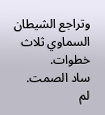وتراجع الشيطان السماوي ثلاث خطوات.
ساد الصمت.
لم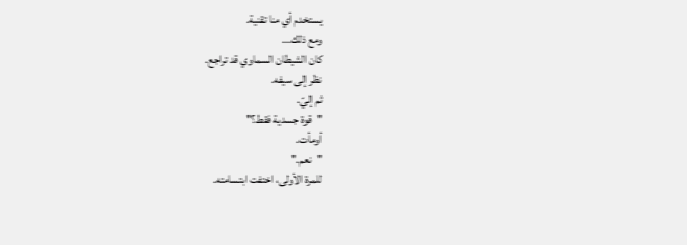يستخدم أي منا تقنية.
ومع ذلك...
كان الشيطان السماوي قد تراجع.
نظر إلى سيفه.
ثم إليّ.
"قوة جسدية فقط؟"
أومأت.
"نعم."
للمرة الأولى، اختفت ابتسامته.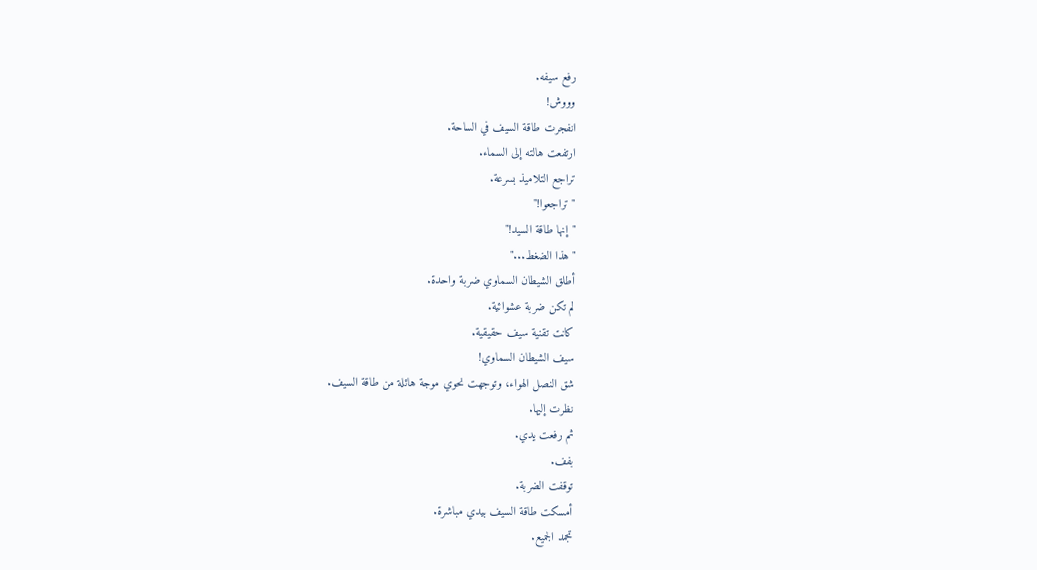رفع سيفه.
وووش!
انفجرت طاقة السيف في الساحة.
ارتفعت هالته إلى السماء.
تراجع التلاميذ بسرعة.
"تراجعوا!"
"إنها طاقة السيد!"
"هذا الضغط..."
أطلق الشيطان السماوي ضربة واحدة.
لم تكن ضربة عشوائية.
كانت تقنية سيف حقيقية.
سيف الشيطان السماوي!
شق النصل الهواء، وتوجهت نحوي موجة هائلة من طاقة السيف.
نظرت إليها.
ثم رفعت يدي.
بفف.
توقفت الضربة.
أمسكت طاقة السيف بيدي مباشرة.
تجمد الجميع.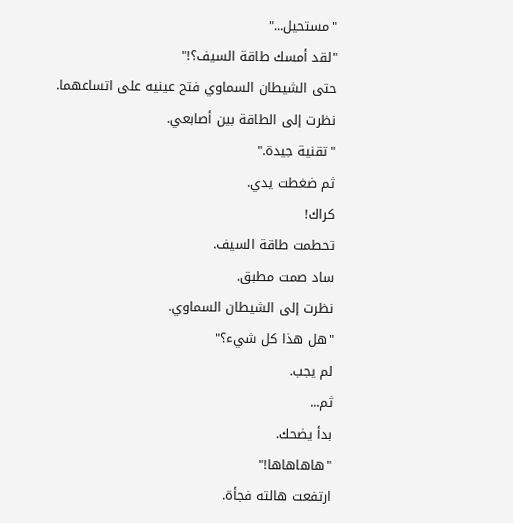"مستحيل..."
"لقد أمسك طاقة السيف؟!"
حتى الشيطان السماوي فتح عينيه على اتساعهما.
نظرت إلى الطاقة بين أصابعي.
"تقنية جيدة."
ثم ضغطت يدي.
كراك!
تحطمت طاقة السيف.
ساد صمت مطبق.
نظرت إلى الشيطان السماوي.
"هل هذا كل شيء؟"
لم يجب.
ثم...
بدأ يضحك.
"هاهاهاها!"
ارتفعت هالته فجأة.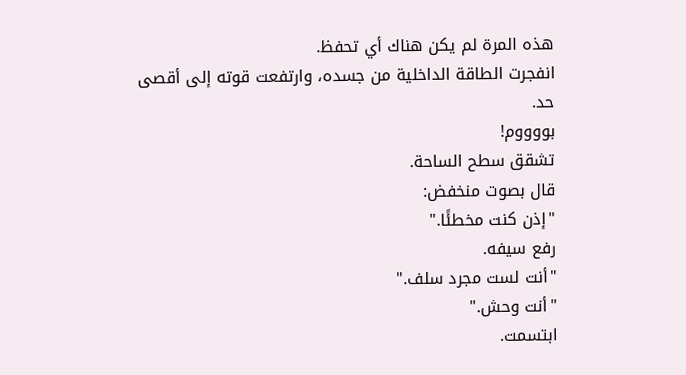هذه المرة لم يكن هناك أي تحفظ.
انفجرت الطاقة الداخلية من جسده، وارتفعت قوته إلى أقصى حد.
بووووم!
تشقق سطح الساحة.
قال بصوت منخفض:
"إذن كنت مخطئًا."
رفع سيفه.
"أنت لست مجرد سلف."
"أنت وحش."
ابتسمت.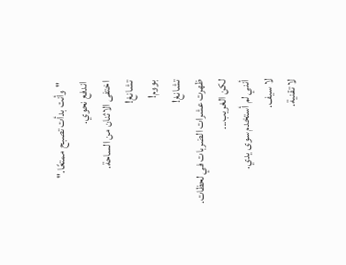"وأنت بدأت تصبح ممتعًا."
اندفع نحوي.
اختفى الاثنان من الساحة.
تشانغ!
بووم!
تشانغ!
ظهرت عشرات الضربات في لحظات.
لكن الغريب...
أنني لم أستخدم سوى يدي.
لا سيف.
لا تقنية.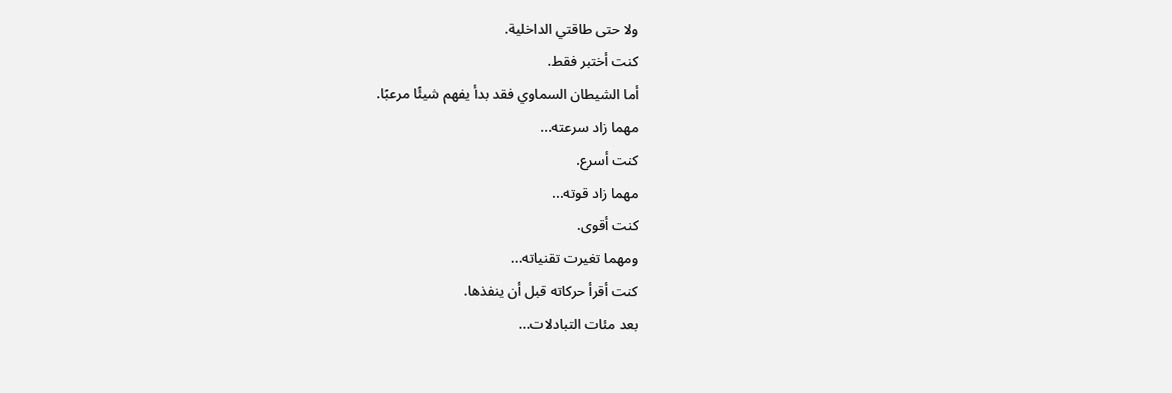ولا حتى طاقتي الداخلية.
كنت أختبر فقط.
أما الشيطان السماوي فقد بدأ يفهم شيئًا مرعبًا.
مهما زاد سرعته...
كنت أسرع.
مهما زاد قوته...
كنت أقوى.
ومهما تغيرت تقنياته...
كنت أقرأ حركاته قبل أن ينفذها.
بعد مئات التبادلات...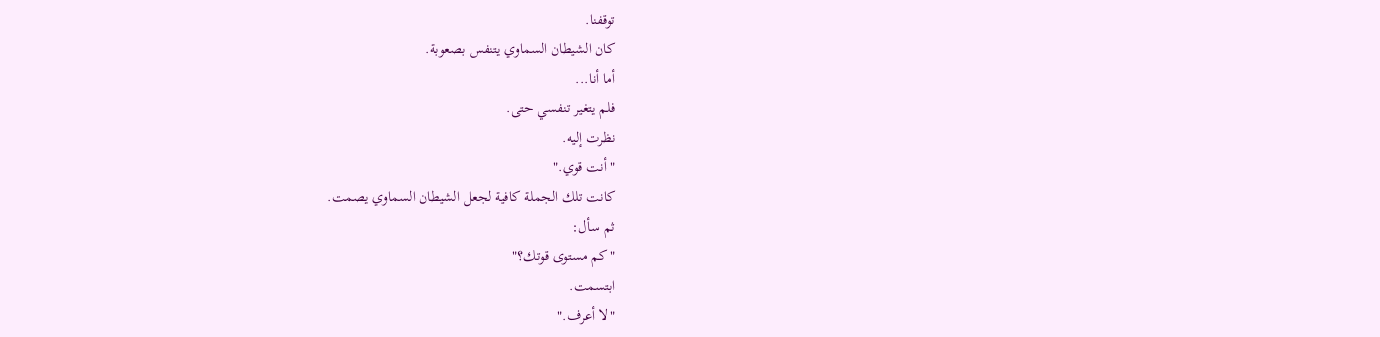توقفنا.
كان الشيطان السماوي يتنفس بصعوبة.
أما أنا...
فلم يتغير تنفسي حتى.
نظرت إليه.
"أنت قوي."
كانت تلك الجملة كافية لجعل الشيطان السماوي يصمت.
ثم سأل:
"كم مستوى قوتك؟"
ابتسمت.
"لا أعرف."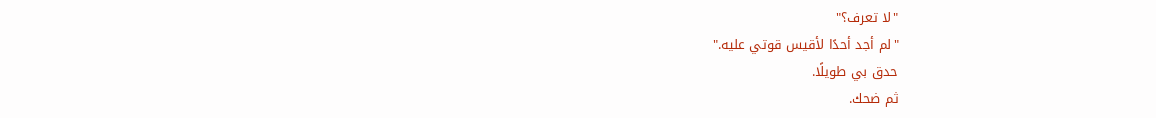"لا تعرف؟"
"لم أجد أحدًا لأقيس قوتي عليه."
حدق بي طويلًا.
ثم ضحك.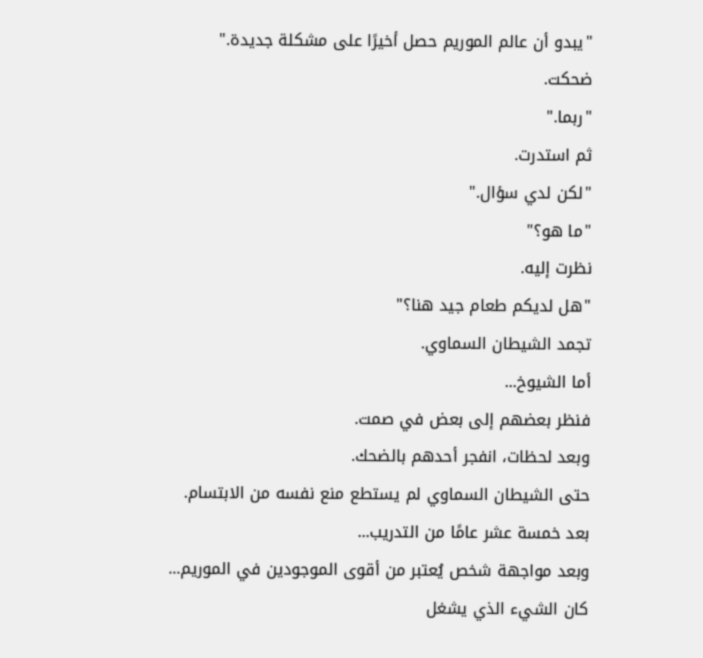"يبدو أن عالم الموريم حصل أخيرًا على مشكلة جديدة."
ضحكت.
"ربما."
ثم استدرت.
"لكن لدي سؤال."
"ما هو؟"
نظرت إليه.
"هل لديكم طعام جيد هنا؟"
تجمد الشيطان السماوي.
أما الشيوخ...
فنظر بعضهم إلى بعض في صمت.
وبعد لحظات، انفجر أحدهم بالضحك.
حتى الشيطان السماوي لم يستطع منع نفسه من الابتسام.
بعد خمسة عشر عامًا من التدريب...
وبعد مواجهة شخص يُعتبر من أقوى الموجودين في الموريم...
كان الشيء الذي يشغل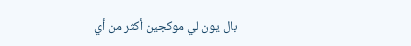بال يون لي موكجين أكثر من أي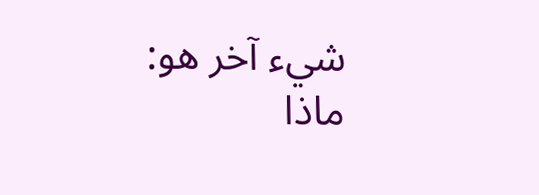شيء آخر هو:
ماذا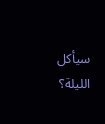سيأكل الليلة؟